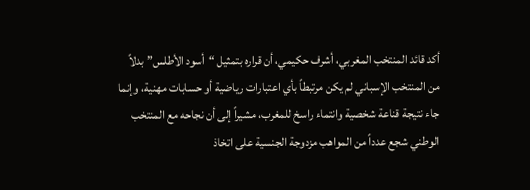أكد قائد المنتخب المغربي، أشرف حكيمي، أن قراره بتمثيل “أسود الأطلس” بدلاً من المنتخب الإسباني لم يكن مرتبطاً بأي اعتبارات رياضية أو حسابات مهنية، وإنما جاء نتيجة قناعة شخصية وانتماء راسخ للمغرب، مشيراً إلى أن نجاحه مع المنتخب الوطني شجع عدداً من المواهب مزدوجة الجنسية على اتخاذ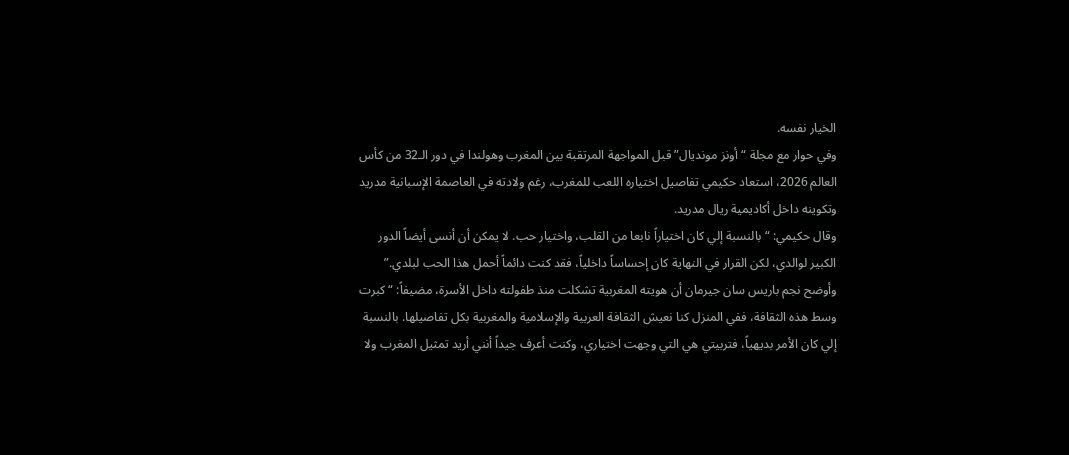الخيار نفسه.
وفي حوار مع مجلة “أونز مونديال” قبل المواجهة المرتقبة بين المغرب وهولندا في دور الـ32 من كأس العالم 2026، استعاد حكيمي تفاصيل اختياره اللعب للمغرب، رغم ولادته في العاصمة الإسبانية مدريد وتكوينه داخل أكاديمية ريال مدريد.
وقال حكيمي: “بالنسبة إلي كان اختياراً نابعا من القلب، واختيار حب. لا يمكن أن أنسى أيضاً الدور الكبير لوالدي، لكن القرار في النهاية كان إحساساً داخلياً، فقد كنت دائماً أحمل هذا الحب لبلدي.”
وأوضح نجم باريس سان جيرمان أن هويته المغربية تشكلت منذ طفولته داخل الأسرة، مضيفاً: “كبرت وسط هذه الثقافة، ففي المنزل كنا نعيش الثقافة العربية والإسلامية والمغربية بكل تفاصيلها. بالنسبة إلي كان الأمر بديهياً، فتربيتي هي التي وجهت اختياري، وكنت أعرف جيداً أنني أريد تمثيل المغرب ولا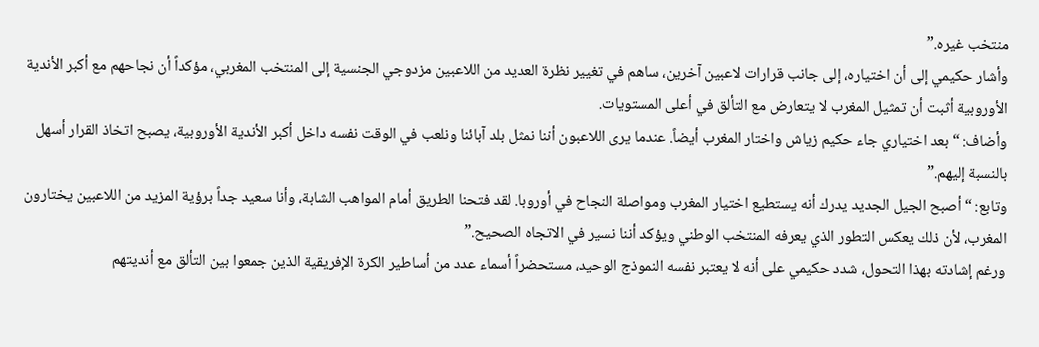منتخب غيره.”
وأشار حكيمي إلى أن اختياره، إلى جانب قرارات لاعبين آخرين، ساهم في تغيير نظرة العديد من اللاعبين مزدوجي الجنسية إلى المنتخب المغربي، مؤكداً أن نجاحهم مع أكبر الأندية الأوروبية أثبت أن تمثيل المغرب لا يتعارض مع التألق في أعلى المستويات.
وأضاف: “بعد اختياري جاء حكيم زياش واختار المغرب أيضاً. عندما يرى اللاعبون أننا نمثل بلد آبائنا ونلعب في الوقت نفسه داخل أكبر الأندية الأوروبية، يصبح اتخاذ القرار أسهل بالنسبة إليهم.”
وتابع: “أصبح الجيل الجديد يدرك أنه يستطيع اختيار المغرب ومواصلة النجاح في أوروبا. لقد فتحنا الطريق أمام المواهب الشابة، وأنا سعيد جداً برؤية المزيد من اللاعبين يختارون المغرب، لأن ذلك يعكس التطور الذي يعرفه المنتخب الوطني ويؤكد أننا نسير في الاتجاه الصحيح.”
ورغم إشادته بهذا التحول، شدد حكيمي على أنه لا يعتبر نفسه النموذج الوحيد، مستحضراً أسماء عدد من أساطير الكرة الإفريقية الذين جمعوا بين التألق مع أنديتهم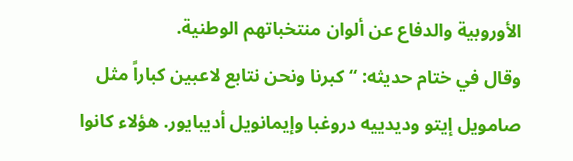الأوروبية والدفاع عن ألوان منتخباتهم الوطنية.
وقال في ختام حديثه: “كبرنا ونحن نتابع لاعبين كباراً مثل صامويل إيتو وديدييه دروغبا وإيمانويل أديبايور. هؤلاء كانوا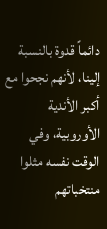دائماً قدوة بالنسبة إلينا، لأنهم نجحوا مع أكبر الأندية الأوروبية، وفي الوقت نفسه مثلوا منتخباتهم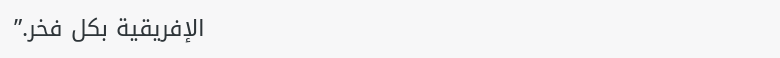الإفريقية بكل فخر.”